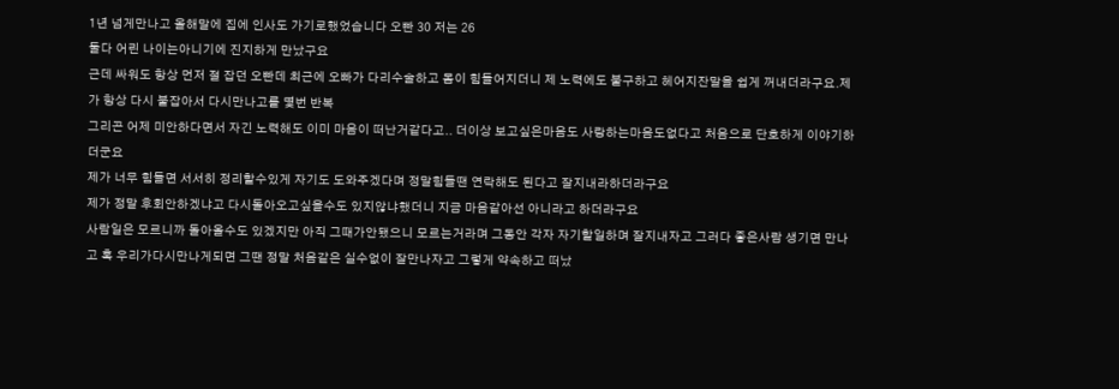1년 넘게만나고 올해말에 집에 인사도 가기로했었습니다 오빤 30 저는 26
둘다 어린 나이는아니기에 진지하게 만났구요
근데 싸워도 항상 먼저 절 잡던 오빤데 최근에 오빠가 다리수술하고 몸이 힘들어지더니 제 노력에도 불구하고 헤어지잔말을 쉽게 꺼내더라구요.제가 항상 다시 붙잡아서 다시만나고를 몇번 반복
그리곤 어제 미안하다면서 자긴 노력해도 이미 마음이 떠난거같다고.. 더이상 보고싶은마음도 사랑하는마음도없다고 처음으로 단호하게 이야기하더군요
제가 너무 힘들면 서서히 정리할수있게 자기도 도와주겠다며 정말힘들땐 연락해도 된다고 잘지내라하더라구요
제가 정말 후회안하겠냐고 다시돌아오고싶을수도 있지않냐했더니 지금 마음같아선 아니라고 하더라구요
사람일은 모르니까 돌아올수도 있겠지만 아직 그때가안됐으니 모르는거라며 그동안 각자 자기할일하며 잘지내자고 그러다 좋은사람 생기면 만나고 혹 우리가다시만나게되면 그땐 정말 처음같은 실수없이 잘만나자고 그렇게 약속하고 떠났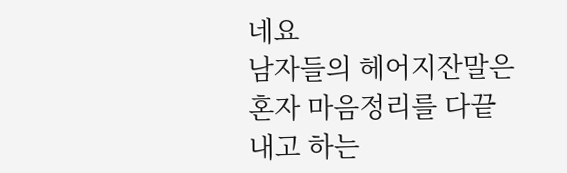네요
남자들의 헤어지잔말은 혼자 마음정리를 다끝내고 하는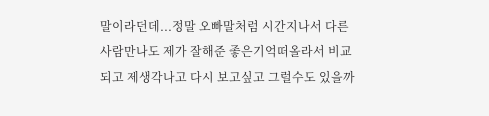말이라던데...정말 오빠말처럼 시간지나서 다른사람만나도 제가 잘해준 좋은기억떠올라서 비교되고 제생각나고 다시 보고싶고 그럴수도 있을까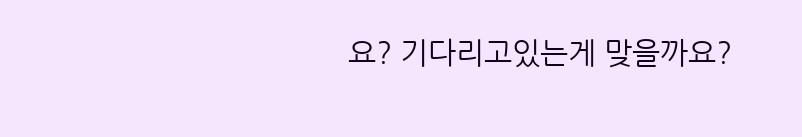요? 기다리고있는게 맞을까요?